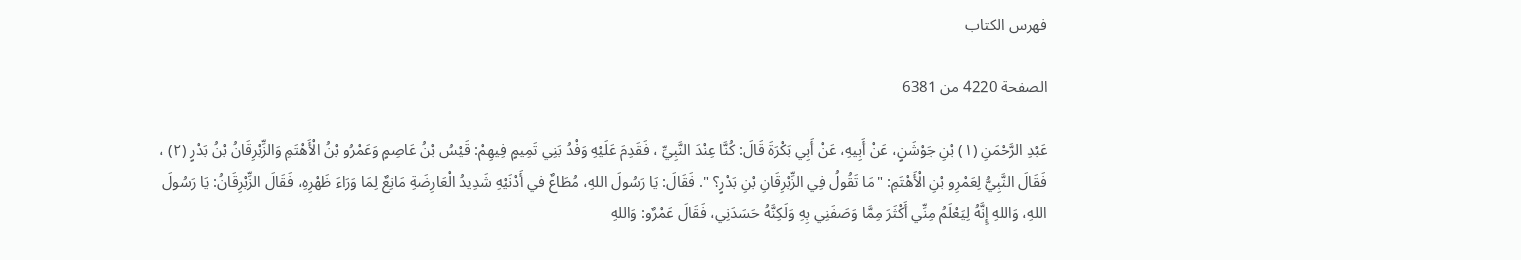فهرس الكتاب

الصفحة 4220 من 6381

عَبْدِ الرَّحْمَنِ (١) بْنِ جَوْشَنٍ، عَنْ أَبِيهِ، عَنْ أَبِي بَكْرَةَ قَالَ: كُنَّا عِنْدَ النَّبِيِّ ، فَقَدِمَ عَلَيْهِ وَفْدُ بَنِي تَمِيمٍ فِيهِمْ: قَيْسُ بْنُ عَاصِمٍ وَعَمْرُو بْنُ الْأَهْتَمِ وَالزِّبْرِقَانُ بْنُ بَدْرٍ (٢) ، فَقَالَ النَّبِيُّ لِعَمْرِو بْنِ الْأَهْتَمِ: "مَا تَقُولُ فِي الزِّبْرِقَانِ بْنِ بَدْرٍ؟ ". فَقَالَ: يَا رَسُولَ اللهِ، مُطَاعٌ في أَدْنَيْهِ شَدِيدُ الْعَارِضَةِ مَانِعٌ لِمَا وَرَاءَ ظَهْرِهِ، فَقَالَ الزِّبْرِقَانُ: يَا رَسُولَ اللهِ، وَاللهِ إِنَّهُ لِيَعْلَمُ مِنِّي أَكْثَرَ مِمَّا وَصَفَنِي بِهِ وَلَكِنَّهُ حَسَدَنِي، فَقَالَ عَمْرٌو: وَاللهِ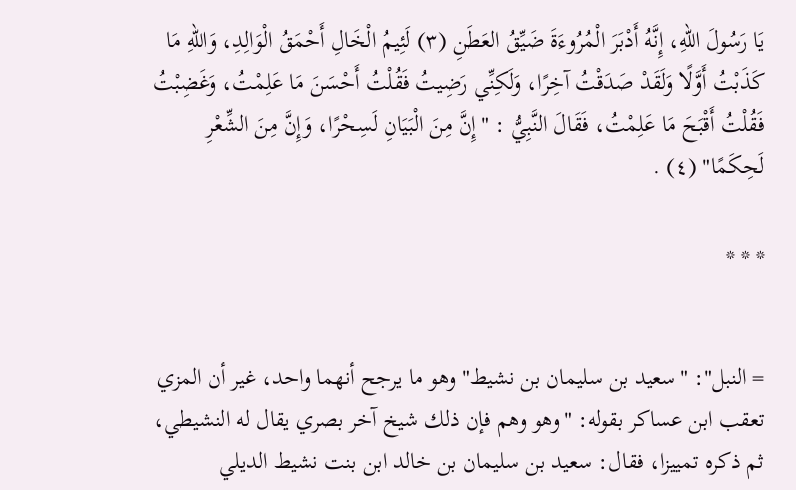يَا رَسُولَ اللهِ، إِنَّهُ أَدْبَرَ الْمُرُوءَةَ ضَيِّقُ العَطَنِ (٣) لَئِيمُ الْخَالِ أَحْمَقُ الْوَالِدِ، وَاللهِ مَا كَذَبْتُ أَوَّلًا وَلَقَدْ صَدَقْتُ آخِرًا، وَلَكِنِّي رَضِيتُ فَقُلْتُ أَحْسَنَ مَا عَلِمْتُ، وَغَضِبْتُ فَقُلْتُ أَقْبَحَ مَا عَلِمْتُ، فَقَالَ النَّبِيُّ : "إِنَّ مِنَ الْبَيَانِ لَسِحْرًا، وَإِنَّ مِنَ الشِّعْرِ لَحِكَمًا" (٤) .

* * *


= النبل": "سعيد بن سليمان بن نشيط" وهو ما يرجح أنهما واحد، غير أن المزي تعقب ابن عساكر بقوله: "وهو وهم فإن ذلك شيخ آخر بصري يقال له النشيطي، ثم ذكره تمييزا، فقال: سعيد بن سليمان بن خالد ابن بنت نشيط الديلي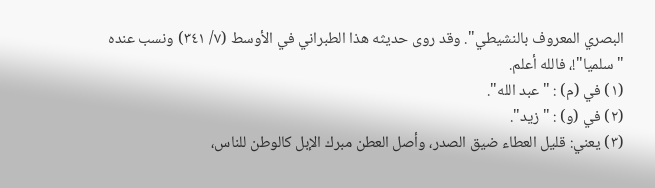البصري المعروف بالنشيطي". وقد روى حديثه هذا الطبراني في الأوسط (٧/ ٣٤١) ونسب عنده "سلميا"!، فالله أعلم.
(١) في (م) : "عبد الله".
(٢) في (و) : "زيد".
(٣) يعني: قليل العطاء ضيق الصدر، وأصل العطن مبرك الإبل كالوطن للناس،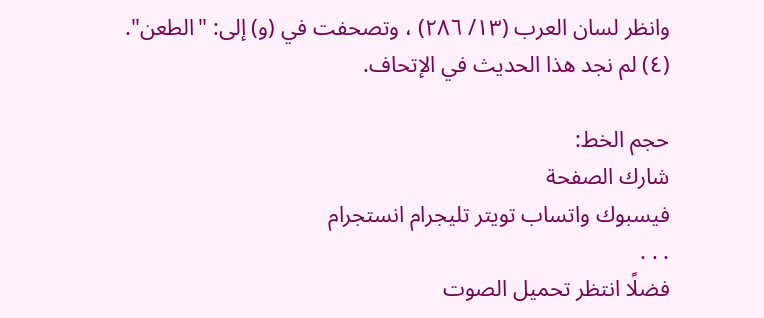وانظر لسان العرب (١٣/ ٢٨٦) ، وتصحفت في (و) إلى: "الطعن".
(٤) لم نجد هذا الحديث في الإتحاف.

حجم الخط:
شارك الصفحة
فيسبوك واتساب تويتر تليجرام انستجرام
. . .
فضلًا انتظر تحميل الصوت